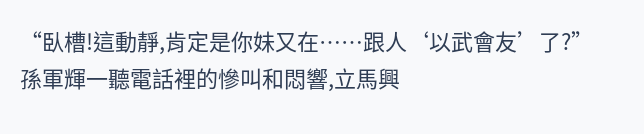“臥槽!這動靜,肯定是你妹又在……跟人‘以武會友’了?”
孫軍輝一聽電話裡的慘叫和悶響,立馬興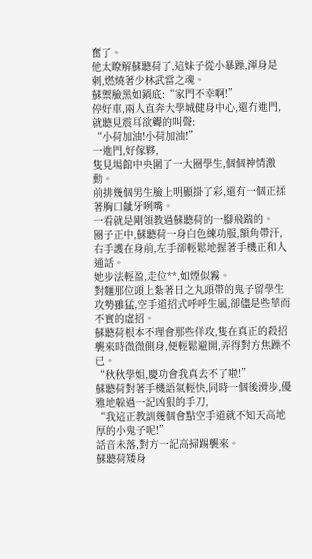奮了。
他太瞭解蘇聽荷了,這妹子從小暴躁,渾身是刺,燃燒著少林武當之魂。
蘇禦臉黑如鍋底:“家門不幸啊!”
停好車,兩人直奔大學城健身中心,還冇進門,就聽見震耳欲聾的叫聲:
“小荷加油!小荷加油!”
一進門,好傢夥,
隻見場館中央圍了一大圈學生,個個神情激動。
前排幾個男生臉上明顯掛了彩,還有一個正揉著胸口齜牙咧嘴。
一看就是剛領教過蘇聽荷的一腳飛踹的。
圈子正中,蘇聽荷一身白色練功服,額角帶汗,右手護在身前,左手卻輕鬆地握著手機正和人通話。
她步法輕盈,走位**,如煙似霧。
對麵那位頭上紮著日之丸頭帶的鬼子留學生攻勢雖猛,空手道招式呼呼生風,卻儘是些華而不實的虛招。
蘇聽荷根本不理會那些佯攻,隻在真正的殺招襲來時微微側身,便輕鬆避開,弄得對方焦躁不已。
“秋秋學姐,慶功會我真去不了啦!”
蘇聽荷對著手機語氣輕快,同時一個後滑步,優雅地躲過一記凶狠的手刀,
“我這正教訓幾個會點空手道就不知天高地厚的小鬼子呢!”
話音未落,對方一記高掃踢襲來。
蘇聽荷矮身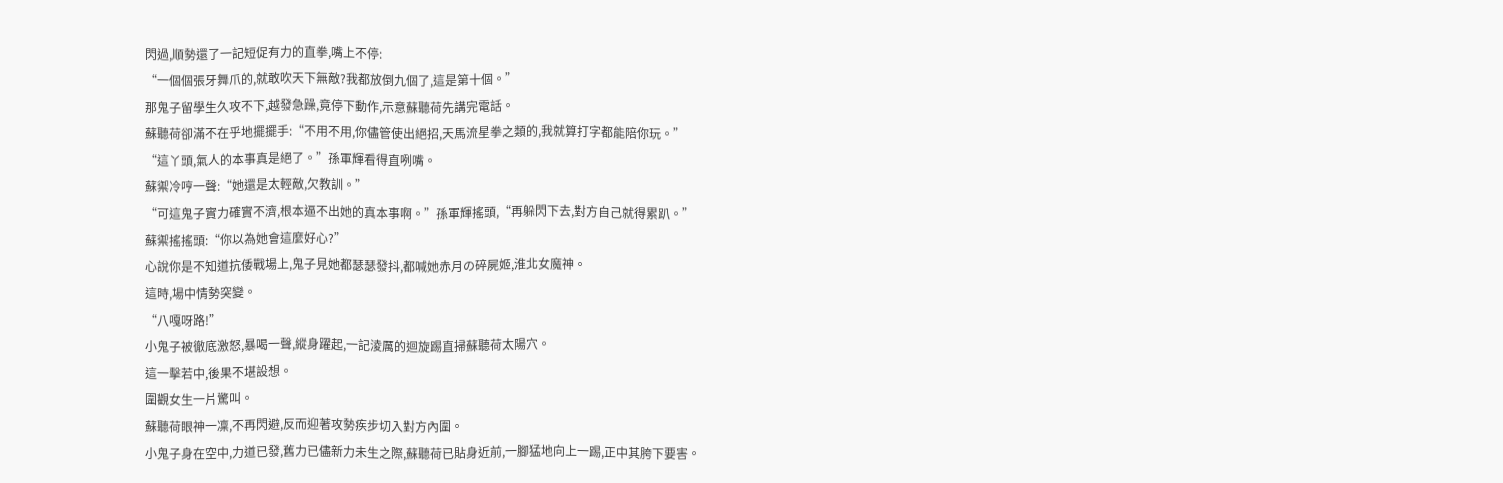閃過,順勢還了一記短促有力的直拳,嘴上不停:
“一個個張牙舞爪的,就敢吹天下無敵?我都放倒九個了,這是第十個。”
那鬼子留學生久攻不下,越發急躁,竟停下動作,示意蘇聽荷先講完電話。
蘇聽荷卻滿不在乎地擺擺手:“不用不用,你儘管使出絕招,天馬流星拳之類的,我就算打字都能陪你玩。”
“這丫頭,氣人的本事真是絕了。”孫軍輝看得直咧嘴。
蘇禦冷哼一聲:“她還是太輕敵,欠教訓。”
“可這鬼子實力確實不濟,根本逼不出她的真本事啊。”孫軍輝搖頭,“再躲閃下去,對方自己就得累趴。”
蘇禦搖搖頭:“你以為她會這麼好心?”
心說你是不知道抗倭戰場上,鬼子見她都瑟瑟發抖,都喊她赤月の碎屍姬,淮北女魔神。
這時,場中情勢突變。
“八嘎呀路!”
小鬼子被徹底激怒,暴喝一聲,縱身躍起,一記淩厲的迴旋踢直掃蘇聽荷太陽穴。
這一擊若中,後果不堪設想。
圍觀女生一片驚叫。
蘇聽荷眼神一凜,不再閃避,反而迎著攻勢疾步切入對方內圍。
小鬼子身在空中,力道已發,舊力已儘新力未生之際,蘇聽荷已貼身近前,一腳猛地向上一踢,正中其胯下要害。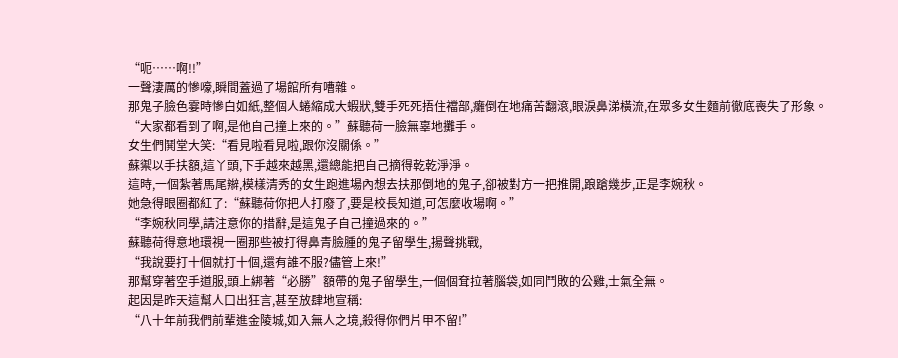“呃……啊!!”
一聲淒厲的慘嚎,瞬間蓋過了場館所有嘈雜。
那鬼子臉色霎時慘白如紙,整個人蜷縮成大蝦狀,雙手死死捂住襠部,癱倒在地痛苦翻滾,眼淚鼻涕橫流,在眾多女生麵前徹底喪失了形象。
“大家都看到了啊,是他自己撞上來的。”蘇聽荷一臉無辜地攤手。
女生們鬨堂大笑:“看見啦看見啦,跟你沒關係。”
蘇禦以手扶額,這丫頭,下手越來越黑,還總能把自己摘得乾乾淨淨。
這時,一個紮著馬尾辮,模樣清秀的女生跑進場內想去扶那倒地的鬼子,卻被對方一把推開,踉蹌幾步,正是李婉秋。
她急得眼圈都紅了:“蘇聽荷你把人打廢了,要是校長知道,可怎麼收場啊。”
“李婉秋同學,請注意你的措辭,是這鬼子自己撞過來的。”
蘇聽荷得意地環視一圈那些被打得鼻青臉腫的鬼子留學生,揚聲挑戰,
“我說要打十個就打十個,還有誰不服?儘管上來!”
那幫穿著空手道服,頭上綁著“必勝”額帶的鬼子留學生,一個個耷拉著腦袋,如同鬥敗的公雞,士氣全無。
起因是昨天這幫人口出狂言,甚至放肆地宣稱:
“八十年前我們前輩進金陵城,如入無人之境,殺得你們片甲不留!”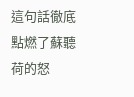這句話徹底點燃了蘇聽荷的怒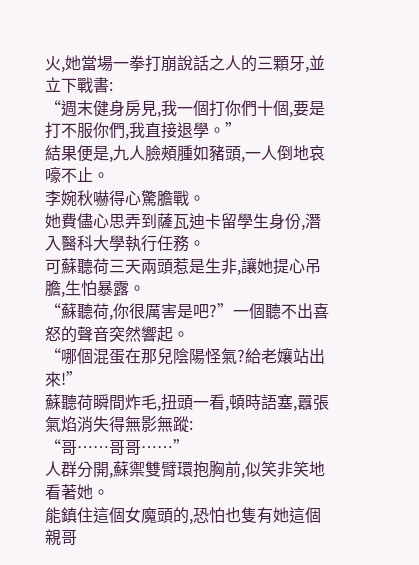火,她當場一拳打崩說話之人的三顆牙,並立下戰書:
“週末健身房見,我一個打你們十個,要是打不服你們,我直接退學。”
結果便是,九人臉頰腫如豬頭,一人倒地哀嚎不止。
李婉秋嚇得心驚膽戰。
她費儘心思弄到薩瓦迪卡留學生身份,潛入醫科大學執行任務。
可蘇聽荷三天兩頭惹是生非,讓她提心吊膽,生怕暴露。
“蘇聽荷,你很厲害是吧?”一個聽不出喜怒的聲音突然響起。
“哪個混蛋在那兒陰陽怪氣?給老孃站出來!”
蘇聽荷瞬間炸毛,扭頭一看,頓時語塞,囂張氣焰消失得無影無蹤:
“哥……哥哥……”
人群分開,蘇禦雙臂環抱胸前,似笑非笑地看著她。
能鎮住這個女魔頭的,恐怕也隻有她這個親哥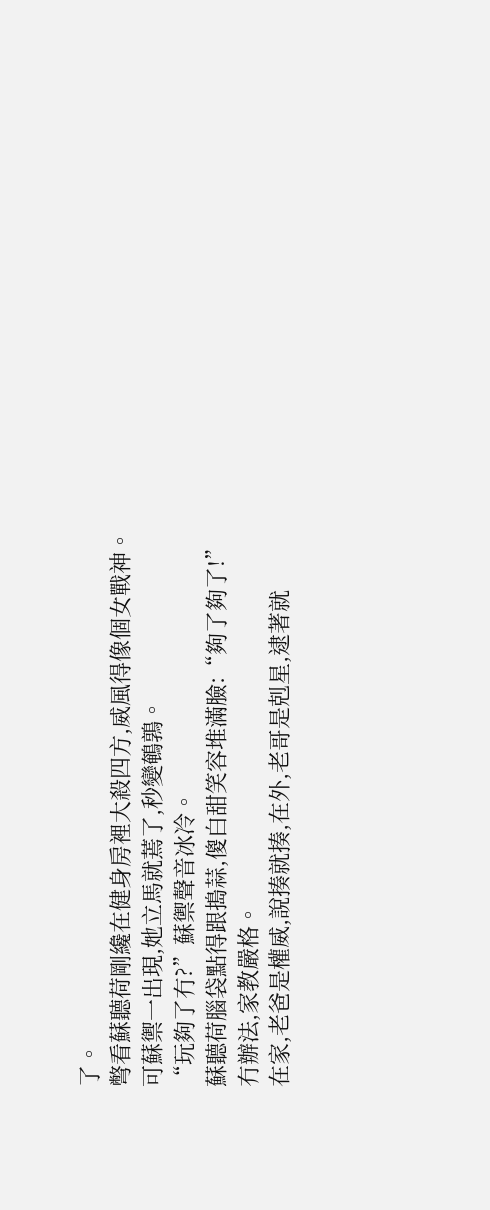了。
彆看蘇聽荷剛纔在健身房裡大殺四方,威風得像個女戰神。
可蘇禦一出現,她立馬就蔫了,秒變鵪鶉。
“玩夠了冇?”蘇禦聲音冰冷。
蘇聽荷腦袋點得跟搗蒜,傻白甜笑容堆滿臉:“夠了夠了!”
冇辦法,家教嚴格。
在家,老爸是權威,說揍就揍,在外,老哥是剋星,逮著就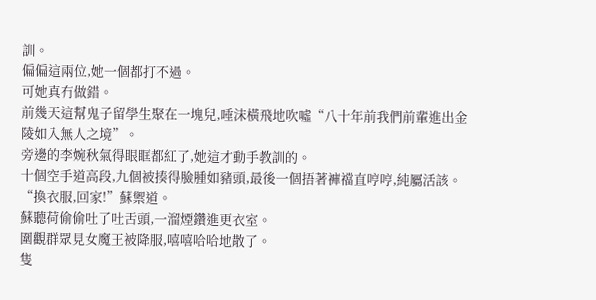訓。
偏偏這兩位,她一個都打不過。
可她真冇做錯。
前幾天這幫鬼子留學生聚在一塊兒,唾沫橫飛地吹噓“八十年前我們前輩進出金陵如入無人之境”。
旁邊的李婉秋氣得眼眶都紅了,她這才動手教訓的。
十個空手道高段,九個被揍得臉腫如豬頭,最後一個捂著褲襠直哼哼,純屬活該。
“換衣服,回家!”蘇禦道。
蘇聽荷偷偷吐了吐舌頭,一溜煙鑽進更衣室。
圍觀群眾見女魔王被降服,嘻嘻哈哈地散了。
隻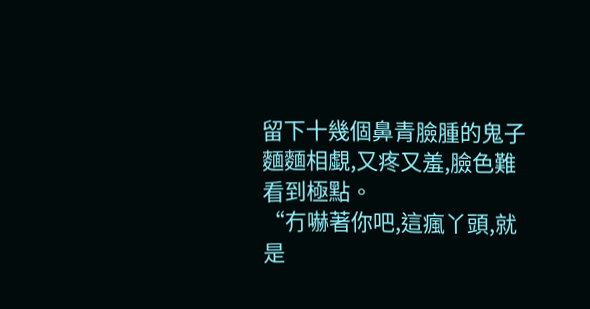留下十幾個鼻青臉腫的鬼子麵麵相覷,又疼又羞,臉色難看到極點。
“冇嚇著你吧,這瘋丫頭,就是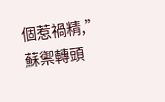個惹禍精,”
蘇禦轉頭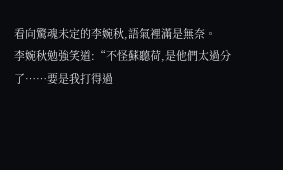看向驚魂未定的李婉秋,語氣裡滿是無奈。
李婉秋勉強笑道:“不怪蘇聽荷,是他們太過分了……要是我打得過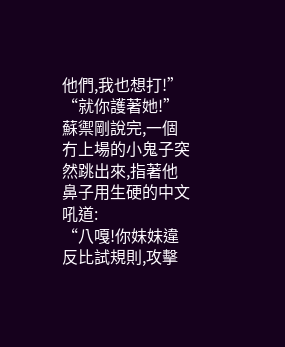他們,我也想打!”
“就你護著她!”蘇禦剛說完,一個冇上場的小鬼子突然跳出來,指著他鼻子用生硬的中文吼道:
“八嘎!你妹妹違反比試規則,攻擊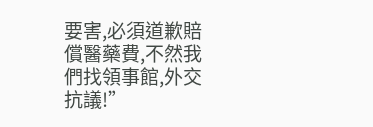要害,必須道歉賠償醫藥費,不然我們找領事館,外交抗議!”